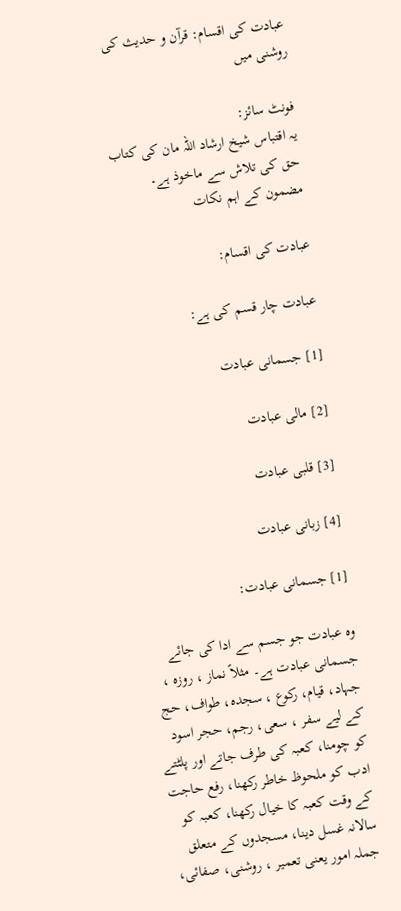عبادت کی اقسام: قرآن و حدیث کی روشنی میں

فونٹ سائز:
یہ اقتباس شیخ ارشاد اللہ مان کی کتاب حق کی تلاش سے ماخوذ ہے۔
مضمون کے اہم نکات

عبادت کی اقسام:

عبادت چار قسم کی ہے:

[1] جسمانی عبادت

[2] مالی عبادت

[3] قلبی عبادت

[4] زبانی عبادت

[1] جسمانی عبادت:

وہ عبادت جو جسم سے ادا کی جائے جسمانی عبادت ہے۔ مثلاً نماز ، روزہ ، جہاد، قیام، رکوع ، سجدہ، طواف، حج کے لیے سفر ، سعی، رجم، حجر اسود کو چومنا، کعبہ کی طرف جاتے اور پلٹتے ادب کو ملحوظ خاطر رکھنا، رفع حاجت کے وقت کعبہ کا خیال رکھنا، کعبہ کو سالانہ غسل دینا، مسجدوں کے متعلق جملہ امور یعنی تعمیر ، روشنی، صفائی،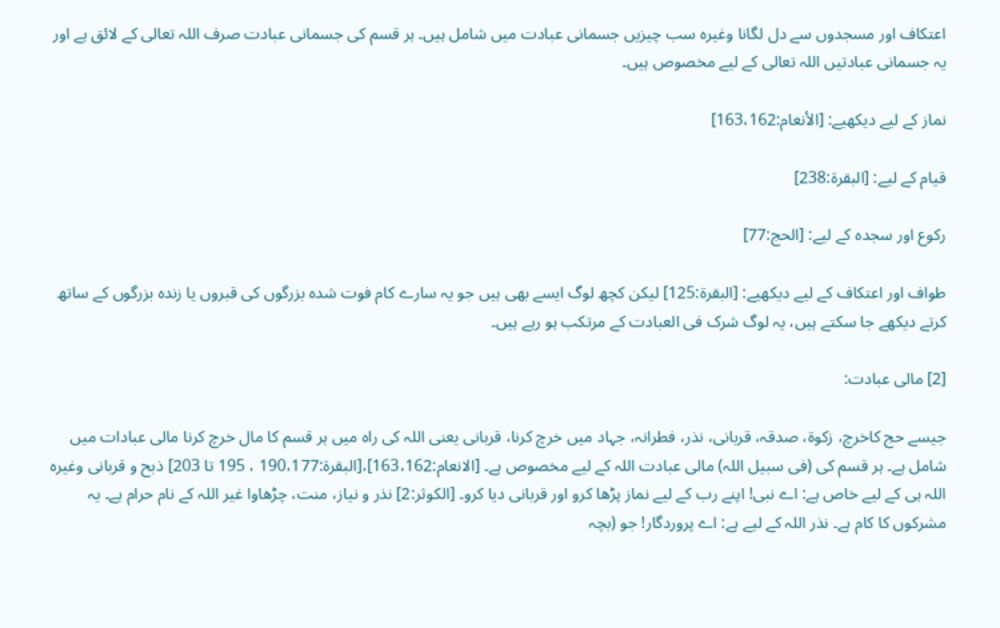اعتکاف اور مسجدوں سے دل لگانا وغیرہ سب چیزیں جسمانی عبادت میں شامل ہیں۔ ہر قسم کی جسمانی عبادت صرف اللہ تعالی کے لائق ہے اور یہ جسمانی عبادتیں اللہ تعالی کے لیے مخصوص ہیں۔

نماز کے لیے دیکھیے: [الأنعام:163،162]

قیام کے لیے: [البقرة:238]

رکوع اور سجدہ کے لیے: [الحج:77]

طواف اور اعتکاف کے لیے دیکھیے: [البقرۃ:125] لیکن کچھ لوگ ایسے بھی ہیں جو یہ سارے کام فوت شدہ بزرگوں کی قبروں یا زندہ بزرگوں کے ساتھ کرتے دیکھے جا سکتے ہیں، یہ لوگ شرک فی العبادت کے مرتکب ہو رہے ہیں۔

[2] مالی عبادت:

جیسے حج کاخرچ، زکوۃ، صدقہ، قربانی، نذر، فطرانہ، جہاد میں خرچ کرنا، قربانی یعنی اللہ کی راہ میں ہر قسم کا مال خرچ کرنا مالی عبادات میں شامل ہے۔ ہر قسم کی (فی سبیل اللہ) مالی عبادت اللہ کے لیے مخصوص ہے۔ [الانعام:163،162]،[البقرة:190،177 ، 195 تا 203] ذبح و قربانی وغیرہ اللہ ہی کے لیے خاص ہے: اے نبی! اپنے رب کے لیے نماز پڑھا کرو اور قربانی دیا کرو۔ [الکوثر:2] نذر و نیاز، منت، چڑھاوا غیر اللہ کے نام حرام ہے۔ یہ مشرکوں کا کام ہے۔ نذر اللہ کے لیے ہے: اے پروردگار! جو (بچہ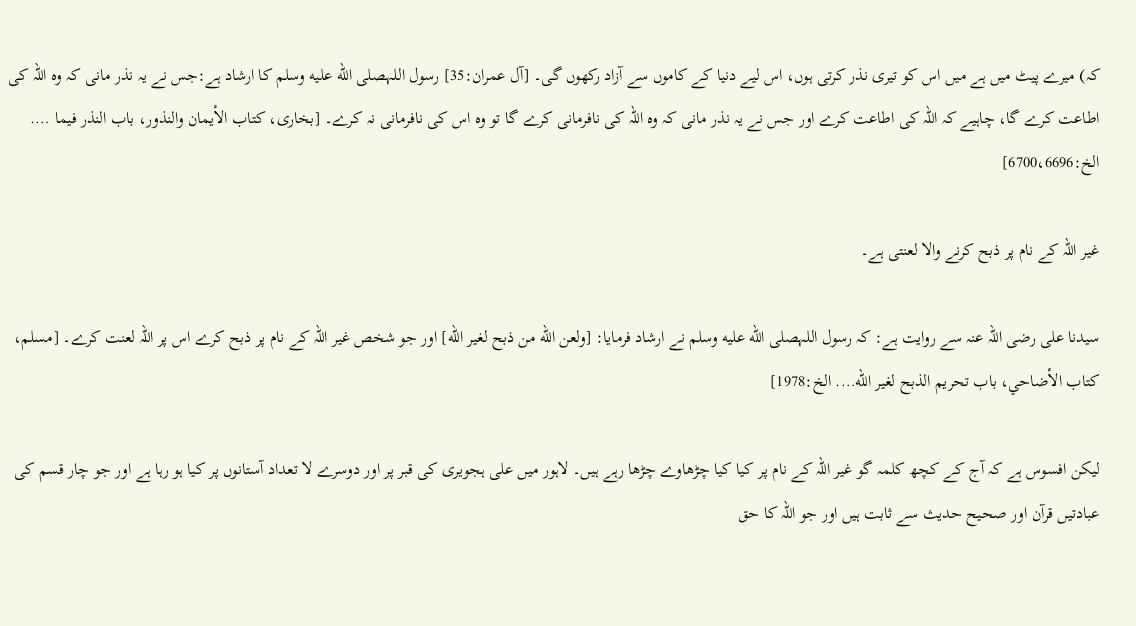کہ) میرے پیٹ میں ہے میں اس کو تیری نذر کرتی ہوں، اس لیے دنیا کے کاموں سے آزاد رکھوں گی۔ [آل عمران:35] رسول اللہصلى الله عليه وسلم کا ارشاد ہے:جس نے یہ نذر مانی کہ وہ اللہ کی اطاعت کرے گا، چاہیے کہ اللہ کی اطاعت کرے اور جس نے یہ نذر مانی کہ وہ اللہ کی نافرمانی کرے گا تو وہ اس کی نافرمانی نہ کرے۔ [بخاری، کتاب الأيمان والنذور، باب النذر فيما …. الخ:6700،6696]

غیر اللہ کے نام پر ذبح کرنے والا لعنتی ہے۔

سیدنا علی رضی اللہ عنہ سے روایت ہے: کہ رسول اللہصلى الله عليه وسلم نے ارشاد فرمایا: [ولعن الله من ذبح لغير الله] اور جو شخص غیر اللہ کے نام پر ذبح کرے اس پر اللہ لعنت کرے۔ [مسلم، كتاب الأضاحي، باب تحريم الذبح لغير الله…. الخ:1978]

لیکن افسوس ہے کہ آج کے کچھ کلمہ گو غیر اللہ کے نام پر کیا کیا چڑھاوے چڑھا رہے ہیں۔ لاہور میں علی ہجویری کی قبر پر اور دوسرے لا تعداد آستانوں پر کیا ہو رہا ہے اور جو چار قسم کی عبادتیں قرآن اور صحیح حدیث سے ثابت ہیں اور جو اللہ کا حق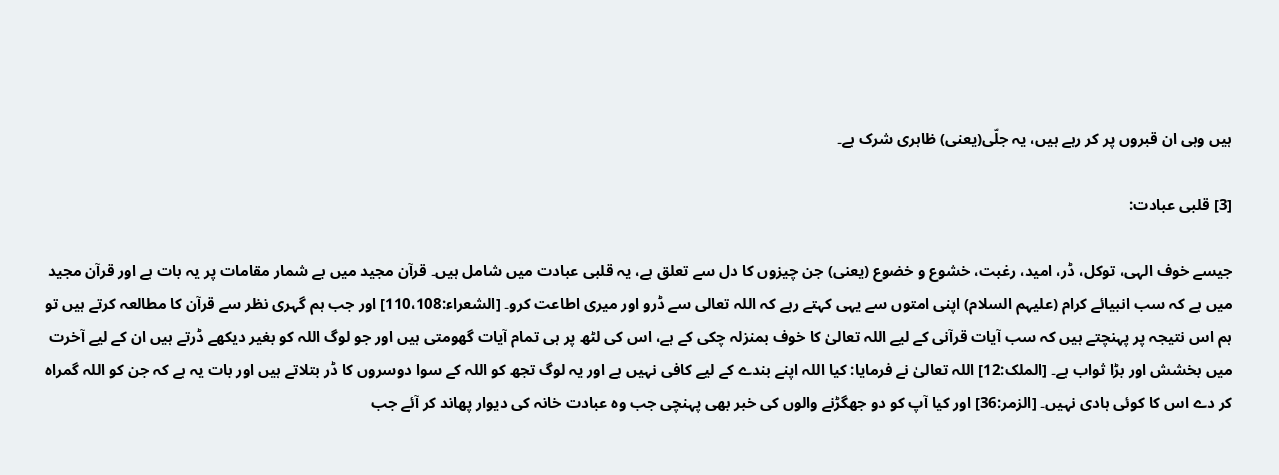ہیں وہی ان قبروں پر کر رہے ہیں، یہ جلّی(یعنی) ظاہری شرک ہے۔

[3] قلبی عبادت:

جیسے خوف الہی، توکل، ڈر، امید، رغبت، خشوع و خضوع (یعنی) جن چیزوں کا دل سے تعلق ہے، یہ قلبی عبادت میں شامل ہیں۔ قرآن مجید میں بے شمار مقامات پر یہ بات ہے اور قرآن مجید میں ہے کہ سب انبیائے کرام (علیہم السلام) اپنی امتوں سے یہی کہتے رہے کہ اللہ تعالی سے ڈرو اور میری اطاعت کرو۔ [الشعراء:110،108] اور جب ہم گہری نظر سے قرآن کا مطالعہ کرتے ہیں تو ہم اس نتیجہ پر پہنچتے ہیں کہ سب آیات قرآنی کے لیے اللہ تعالیٰ کا خوف بمنزلہ چکی کے ہے، اس کی لٹھ پر ہی تمام آیات گھومتی ہیں اور جو لوگ اللہ کو بغیر دیکھے ڈرتے ہیں ان کے لیے آخرت میں بخشش اور بڑا ثواب ہے۔ [الملک:12] اللہ تعالیٰ نے فرمایا: کیا اللہ اپنے بندے کے لیے کافی نہیں ہے اور یہ لوگ تجھ کو اللہ کے سوا دوسروں کا ڈر بتلاتے ہیں اور بات یہ ہے کہ جن کو اللہ گمراہ کر دے اس کا کوئی ہادی نہیں۔ [الزمر:36] اور کیا آپ کو دو جھگڑنے والوں کی خبر بھی پہنچی جب وہ عبادت خانہ کی دیوار پھاند کر آئے جب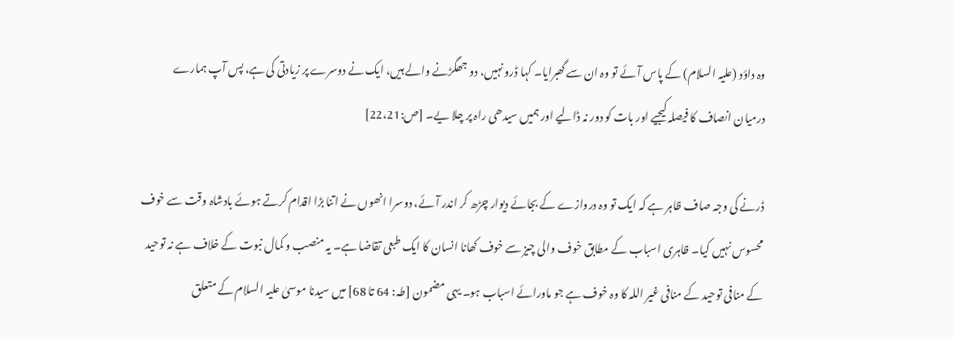وہ داؤد (علیہ السلام) کے پاس آئے تو وہ ان سے گھبرایا۔ کہا ڈرو نہیں، دو جھگڑنے والے ہیں، ایک نے دوسرے پر زیادتی کی ہے، پس آپ ہمارے درمیان انصاف کا فیصلہ کیجیے اور بات کو دور نہ ڈالیے اور ہمیں سیدھی راہ پر چلا یے۔ [ص:22،21]

ڈرنے کی وجہ صاف ظاہر ہے کہ ایک تو وہ دروازے کے بجائے دیوار چڑھ کر اندر آئے، دوسرا انھوں نے اتنا بڑا اقدام کرتے ہوئے بادشاہ وقت سے خوف محسوس نہیں کیا۔ ظاہری اسباب کے مطابق خوف والی چیز سے خوف کھانا انسان کا ایک طبعی تقاضا ہے۔ یہ منصب و کمال نبوت کے خلاف ہے نہ توحید کے منافی توحید کے منافی غیر اللہ کا وہ خوف ہے جو ماورائے اسباب ہو۔ یہی مضمون [طہ: 64 تا 68] میں سیدنا موسیٰ علیہ السلام کے متعلق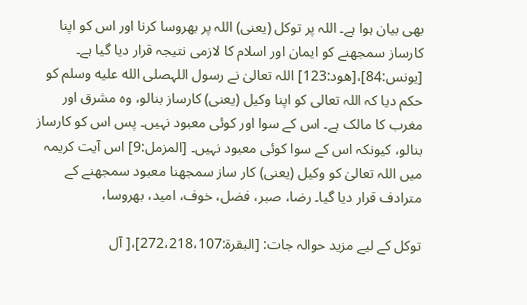بھی بیان ہوا ہے۔ اللہ پر توکل (یعنی) اللہ پر بھروسا کرنا اور اس کو اپنا کارساز سمجھنے کو ایمان اور اسلام کا لازمی نتیجہ قرار دیا گیا ہے۔ [یونس:84]،[ھود:123] اللہ تعالیٰ نے رسول اللہصلى الله عليه وسلم کو حکم دیا کہ اللہ تعالی کو اپنا وکیل (یعنی) کارساز بنالو، وہ مشرق اور مغرب کا مالک ہے۔ اس کے سوا اور کوئی معبود نہیں۔ پس اس کو کارساز بنالو، کیونکہ اس کے سوا کوئی معبود نہیں۔ [المزمل:9] اس آیت کریمہ میں اللہ تعالیٰ کو وکیل (یعنی) کار ساز سمجھنا معبود سمجھنے کے مترادف قرار دیا گیا۔ رضا، صبر، فضل، خوف، امید، بھروسا،

توکل کے لیے مزید حوالہ جات: [البقرة:272،218،107]،[ آل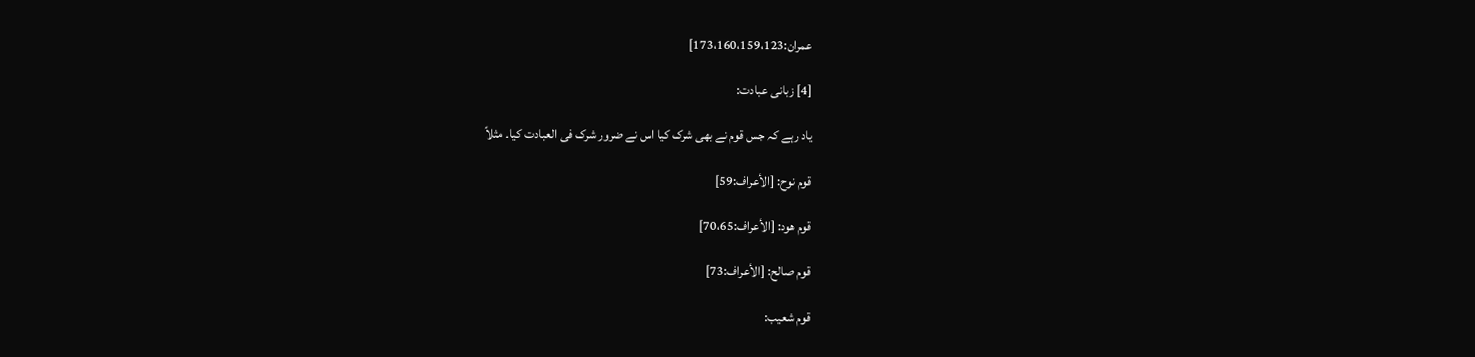عمران:173،160،159،123]

[4] زبانی عبادت:

یاد رہے کہ جس قوم نے بھی شرک کیا اس نے ضرور شرک فی العبادت کیا۔ مثلاً

قوم نوح: [الأعراف:59]

قوم هود: [الأعراف:70،65]

قوم صالح: [الأعراف:73]

قوم شعيب: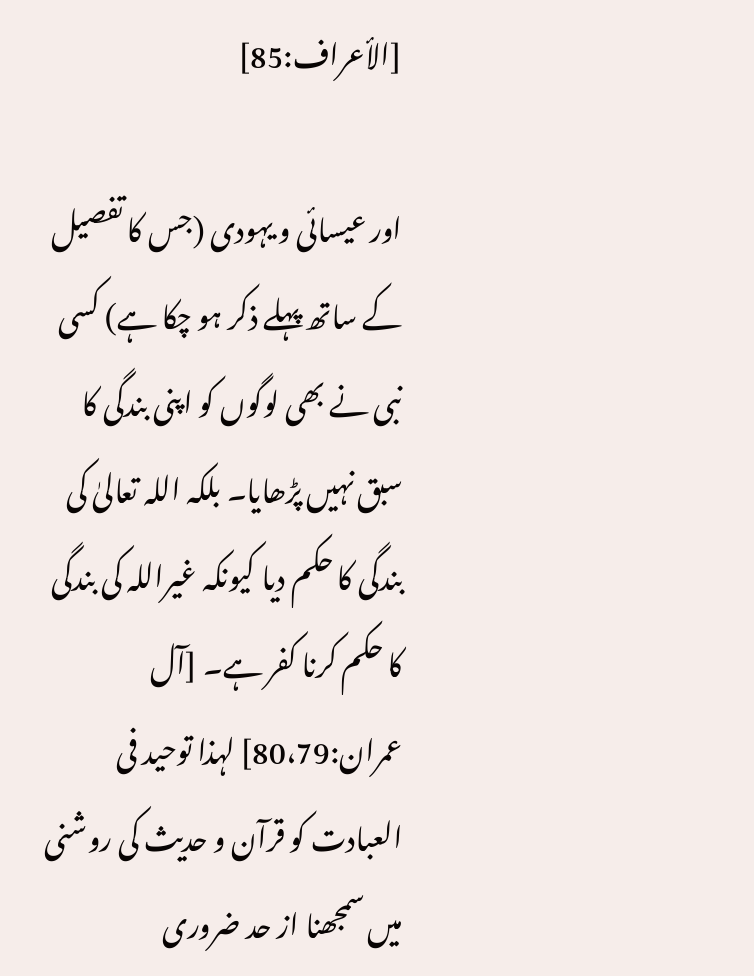[الأعراف:85]

اور عیسائی و یہودی (جس کا تفصیل کے ساتھ پہلے ذکر ہو چکا ہے) کسی نبی نے بھی لوگوں کو اپنی بندگی کا سبق نہیں پڑھایا۔ بلکہ اللہ تعالیٰ کی بندگی کا حکم دیا کیونکہ غیراللہ کی بندگی کا حکم کرنا کفر ہے۔ [آل عمران:80،79] لہذا توحید فی العبادت کو قرآن و حدیث کی روشنی میں سمجھنا از حد ضروری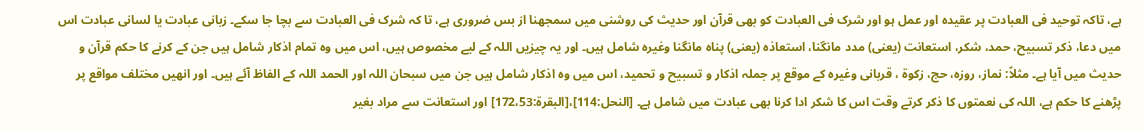ہے، تاکہ توحید فی العبادت پر عقیدہ اور عمل ہو اور شرک فی العبادت کو بھی قرآن اور حدیث کی روشنی میں سمجھنا از بس ضروری ہے، تا کہ شرک فی العبادت سے بچا جا سکے۔ زبانی عبادت یا لسانی عبادت اس میں دعا، ذکر تسبیح، حمد، شکر، استعانت (یعنی) مدد مانگنا، استعاذہ (یعنی) پناہ مانگنا وغیرہ شامل ہیں۔ اور یہ چیزیں اللہ کے لیے مخصوص ہیں، اس میں وہ تمام اذکار شامل ہیں جن کے کرنے کا حکم قرآن و حدیث میں آیا ہے۔ مثلاً: نماز، روزہ، حج، زکوۃ ، قربانی وغیرہ کے موقع پر جملہ اذکار و تسبیح و تحمید، اس میں وہ اذکار شامل ہیں جن میں سبحان اللہ اور الحمد اللہ کے الفاظ آئے ہیں۔ اور انھیں مختلف مواقع پر پڑھنے کا حکم ہے، اللہ کی نعمتوں کا ذکر کرتے وقت اس کا شکر ادا کرنا بھی عبادت میں شامل ہے۔ [النحل:114]،[البقرة:172،53] اور استعانت سے مراد بغیر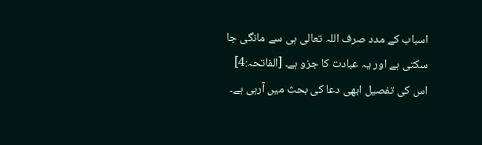اسباب کے مدد صرف اللہ تعالی ہی سے مانگی جا سکتی ہے اور یہ عبادت کا جزو ہے۔ [الفاتحہ:4] اس کی تفصیل ابھی دعا کی بحث میں آرہی ہے۔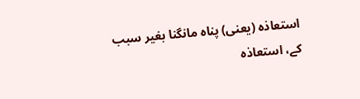استعاذہ (یعنی) پناہ مانگنا بغیر سبب کے، استعاذہ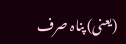(یعنی) پناہ صرف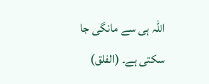اللہ ہی سے مانگی جا سکتی ہے۔ (الفلق)